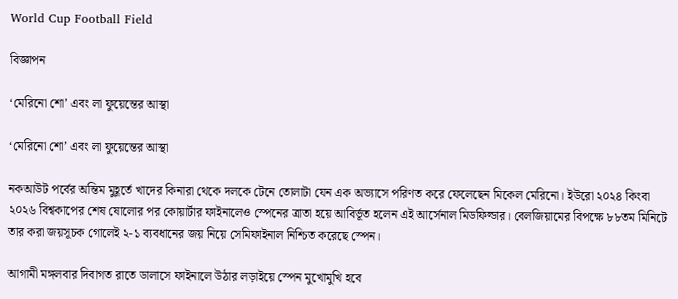World Cup Football Field

বিজ্ঞাপন

‘মেরিনো শো’ এবং লা ফুয়েন্তের আস্থা

‘মেরিনো শো’ এবং লা ফুয়েন্তের আস্থা

নকআউট পর্বের অন্তিম মুহূর্তে খাদের কিনারা থেকে দলকে টেনে তোলাটা যেন এক অভ্যাসে পরিণত করে ফেলেছেন মিকেল মেরিনো। ইউরো ২০২৪ কিংবা ২০২৬ বিশ্বকাপের শেষ ষোলোর পর কোয়ার্টার ফাইনালেও স্পেনের ত্রাতা হয়ে আবির্ভূত হলেন এই আর্সেনাল মিডফিল্ডার। বেলজিয়ামের বিপক্ষে ৮৮তম মিনিটে তার করা জয়সূচক গোলেই ২-১ ব্যবধানের জয় নিয়ে সেমিফাইনাল নিশ্চিত করেছে স্পেন।

আগামী মঙ্গলবার দিবাগত রাতে ডালাসে ফাইনালে উঠার লড়াইয়ে স্পেন মুখোমুখি হবে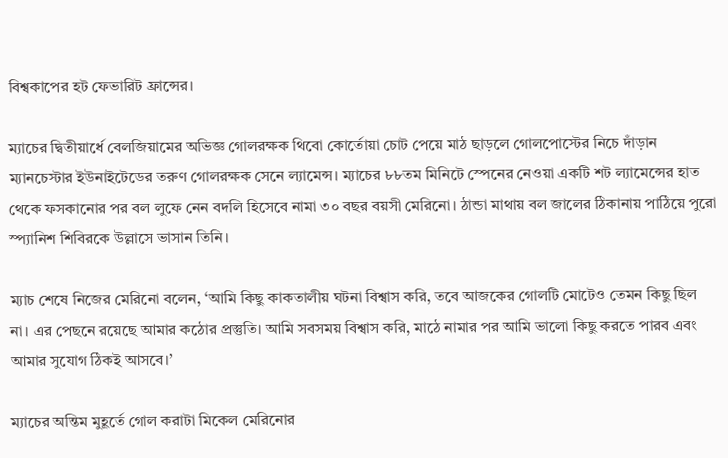বিশ্বকাপের হট ফেভারিট ফ্রান্সের।

ম্যাচের দ্বিতীয়ার্ধে বেলজিয়ামের অভিজ্ঞ গোলরক্ষক থিবো কোর্তোয়া চোট পেয়ে মাঠ ছাড়লে গোলপোস্টের নিচে দাঁড়ান ম্যানচেস্টার ইউনাইটেডের তরুণ গোলরক্ষক সেনে ল্যামেন্স। ম্যাচের ৮৮তম মিনিটে স্পেনের নেওয়া একটি শট ল্যামেন্সের হাত থেকে ফসকানোর পর বল লুফে নেন বদলি হিসেবে নামা ৩০ বছর বয়সী মেরিনো। ঠান্ডা মাথায় বল জালের ঠিকানায় পাঠিয়ে পুরো স্প্যানিশ শিবিরকে উল্লাসে ভাসান তিনি।

ম্যাচ শেষে নিজের মেরিনো বলেন, ‘আমি কিছু কাকতালীয় ঘটনা বিশ্বাস করি, তবে আজকের গোলটি মোটেও তেমন কিছু ছিল না। এর পেছনে রয়েছে আমার কঠোর প্রস্তুতি। আমি সবসময় বিশ্বাস করি, মাঠে নামার পর আমি ভালো কিছু করতে পারব এবং আমার সুযোগ ঠিকই আসবে।’

ম্যাচের অন্তিম মুহূর্তে গোল করাটা মিকেল মেরিনোর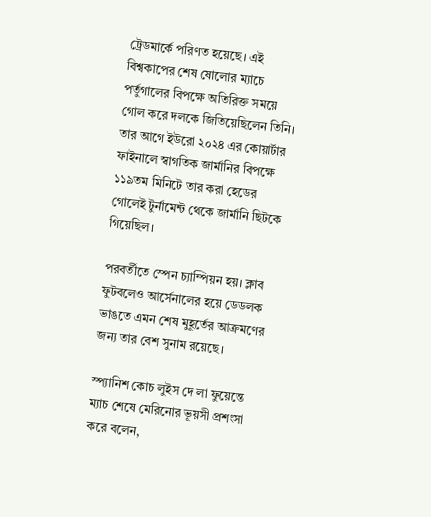ট্রেডমার্কে পরিণত হয়েছে। এই বিশ্বকাপের শেষ ষোলোর ম্যাচে পর্তুগালের বিপক্ষে অতিরিক্ত সময়ে গোল করে দলকে জিতিয়েছিলেন তিনি। তার আগে ইউরো ২০২৪ এর কোয়ার্টার ফাইনালে স্বাগতিক জার্মানির বিপক্ষে ১১৯তম মিনিটে তার করা হেডের গোলেই টুর্নামেন্ট থেকে জার্মানি ছিটকে গিয়েছিল।

পরবর্তীতে স্পেন চ্যাম্পিয়ন হয়। ক্লাব ফুটবলেও আর্সেনালের হয়ে ডেডলক ভাঙতে এমন শেষ মুহূর্তের আক্রমণের জন্য তার বেশ সুনাম রয়েছে।

স্প্যানিশ কোচ লুইস দে লা ফুয়েন্তে ম্যাচ শেষে মেরিনোর ভূয়সী প্রশংসা করে বলেন,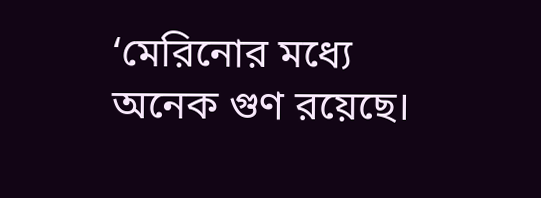‘মেরিনোর মধ্যে অনেক গুণ রয়েছে।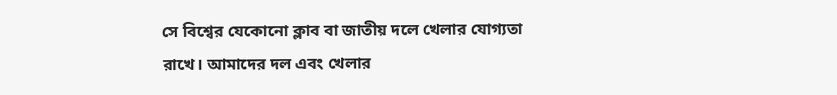সে বিশ্বের যেকোনো ক্লাব বা জাতীয় দলে খেলার যোগ্যতা রাখে। আমাদের দল এবং খেলার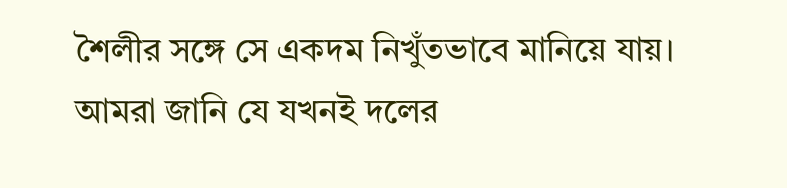শৈলীর সঙ্গে সে একদম নিখুঁতভাবে মানিয়ে যায়। আমরা জানি যে যখনই দলের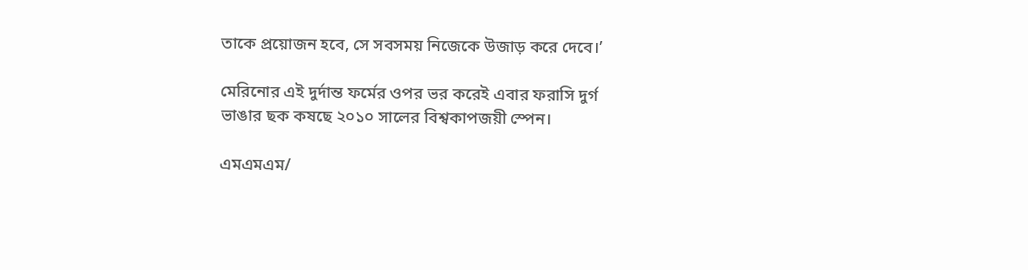তাকে প্রয়োজন হবে, সে সবসময় নিজেকে উজাড় করে দেবে।’

মেরিনোর এই দুর্দান্ত ফর্মের ওপর ভর করেই এবার ফরাসি দুর্গ ভাঙার ছক কষছে ২০১০ সালের বিশ্বকাপজয়ী স্পেন।

এমএমএম/